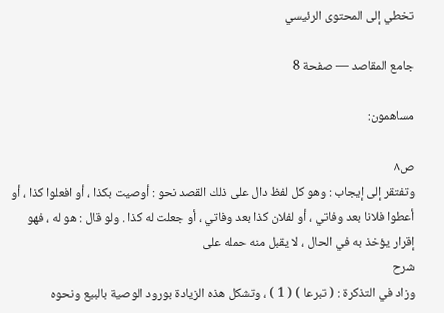تخطي إلى المحتوى الرئيسي

جامع المقاصد — صفحة 8

مساهمون:

ص٨
وتفتقر إلى إيجاب : وهو كل لفظ دال على ذلك القصد نحو : أوصيت بكذا ، أو افعلوا كذا ، أو أعطوا فلانا بعد وفاتي ، أو لفلان كذا بعد وفاتي ، أو جعلت له كذا . ولو قال : هو له ، فهو إقرار يؤخذ به في الحال ، لا يقبل منه حمله على
شرح
وزاد في التذكرة : ( تبرعا ) ( 1 ) ، وتشكل هذه الزيادة بورود الوصية بالبيع ونحوه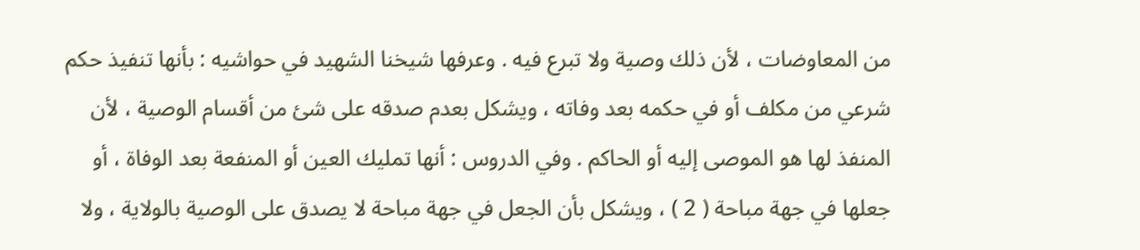من المعاوضات ، لأن ذلك وصية ولا تبرع فيه . وعرفها شيخنا الشهيد في حواشيه : بأنها تنفيذ حكم شرعي من مكلف أو في حكمه بعد وفاته ، ويشكل بعدم صدقه على شئ من أقسام الوصية ، لأن المنفذ لها هو الموصى إليه أو الحاكم . وفي الدروس : أنها تمليك العين أو المنفعة بعد الوفاة ، أو جعلها في جهة مباحة ( 2 ) ، ويشكل بأن الجعل في جهة مباحة لا يصدق على الوصية بالولاية ، ولا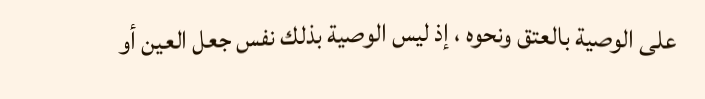على الوصية بالعتق ونحوه ، إذ ليس الوصية بذلك نفس جعل العين أو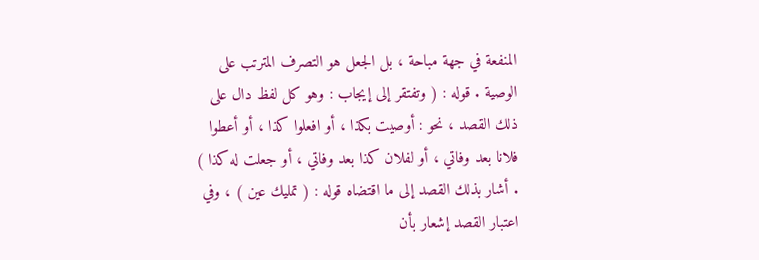المنفعة في جهة مباحة ، بل الجعل هو التصرف المترتب على الوصية . قوله : ( وتفتقر إلى إيجاب : وهو كل لفظ دال على ذلك القصد ، نحو : أوصيت بكذا ، أو افعلوا كذا ، أو أعطوا فلانا بعد وفاتي ، أو لفلان كذا بعد وفاتي ، أو جعلت له كذا ) . أشار بذلك القصد إلى ما اقتضاه قوله : ( تمليك عين ) ، وفي اعتبار القصد إشعار بأن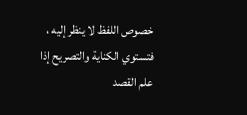خصوص اللفظ لا ينظر إليه ، فتستوي الكناية والتصريح إذا علم القصد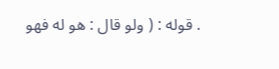. قوله : ( ولو قال : هو له فهو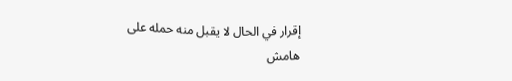إقرار في الحال لا يقبل منه حمله على
هامش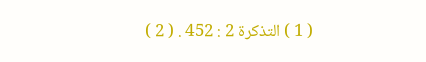( 1 ) التذكرة 2 : 452 . ( 2 )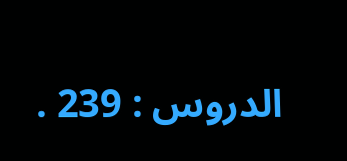الدروس : 239 .